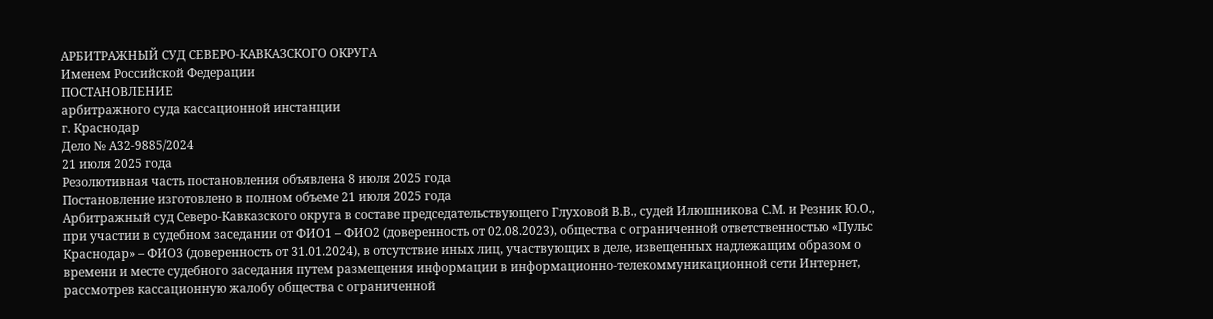АРБИТРАЖНЫЙ СУД СЕВЕРО-КАВКАЗСКОГО ОКРУГА
Именем Российской Федерации
ПОСТАНОВЛЕНИЕ
арбитражного суда кассационной инстанции
г. Краснодар
Дело № А32-9885/2024
21 июля 2025 года
Резолютивная часть постановления объявлена 8 июля 2025 года
Постановление изготовлено в полном объеме 21 июля 2025 года
Арбитражный суд Северо-Кавказского округа в составе председательствующего Глуховой В.В., судей Илюшникова С.М. и Резник Ю.О., при участии в судебном заседании от ФИО1 – ФИО2 (доверенность от 02.08.2023), общества с ограниченной ответственностью «Пульс Краснодар» – ФИО3 (доверенность от 31.01.2024), в отсутствие иных лиц, участвующих в деле, извещенных надлежащим образом о времени и месте судебного заседания путем размещения информации в информационно-телекоммуникационной сети Интернет, рассмотрев кассационную жалобу общества с ограниченной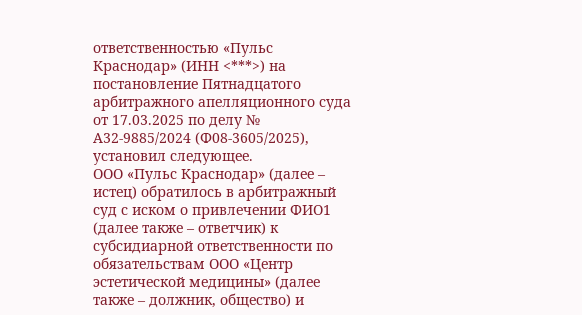ответственностью «Пульс Краснодар» (ИНН <***>) на постановление Пятнадцатого арбитражного апелляционного суда от 17.03.2025 по делу № А32-9885/2024 (Ф08-3605/2025), установил следующее.
ООО «Пульс Краснодар» (далее – истец) обратилось в арбитражный суд с иском о привлечении ФИО1 (далее также – ответчик) к субсидиарной ответственности по обязательствам ООО «Центр эстетической медицины» (далее также – должник, общество) и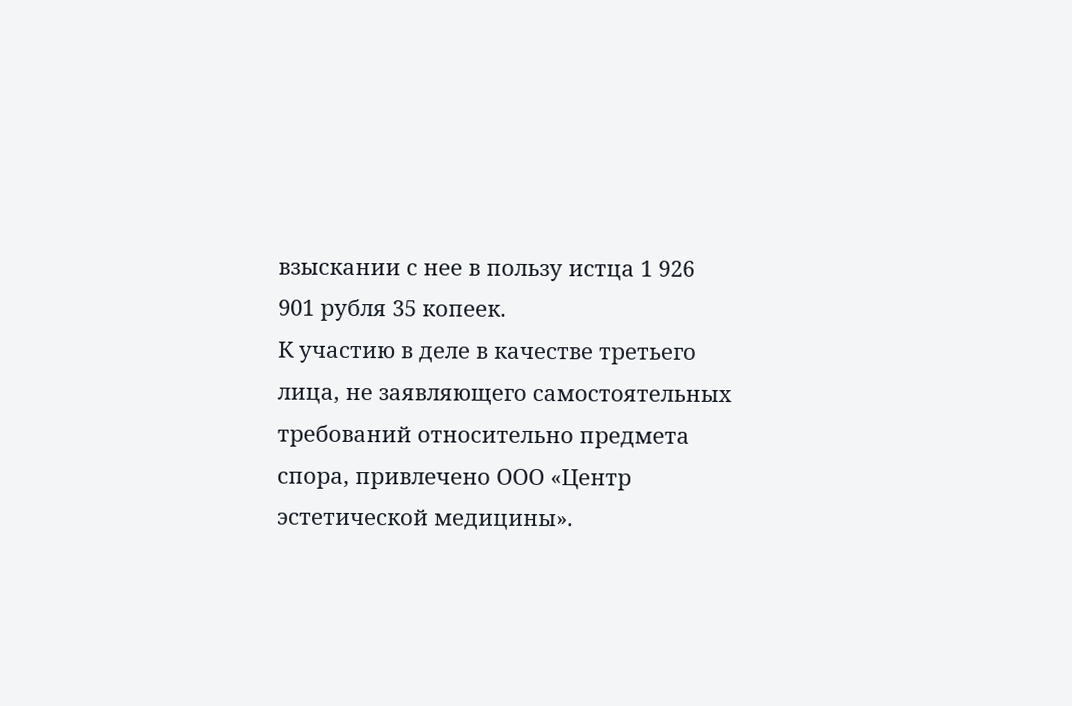взыскании с нее в пользу истца 1 926 901 рубля 35 копеек.
К участию в деле в качестве третьего лица, не заявляющего самостоятельных требований относительно предмета спора, привлечено ООО «Центр эстетической медицины».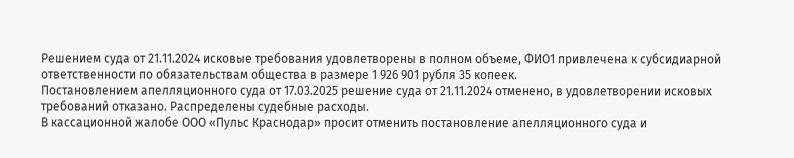Решением суда от 21.11.2024 исковые требования удовлетворены в полном объеме, ФИО1 привлечена к субсидиарной ответственности по обязательствам общества в размере 1 926 901 рубля 35 копеек.
Постановлением апелляционного суда от 17.03.2025 решение суда от 21.11.2024 отменено, в удовлетворении исковых требований отказано. Распределены судебные расходы.
В кассационной жалобе ООО «Пульс Краснодар» просит отменить постановление апелляционного суда и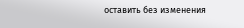оставить без изменения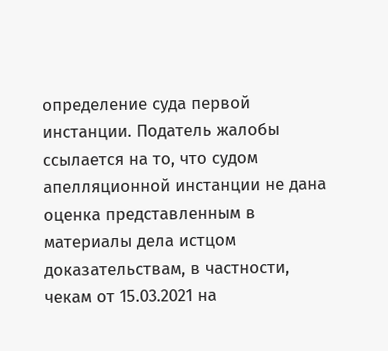определение суда первой инстанции. Податель жалобы ссылается на то, что судом апелляционной инстанции не дана оценка представленным в материалы дела истцом доказательствам, в частности, чекам от 15.03.2021 на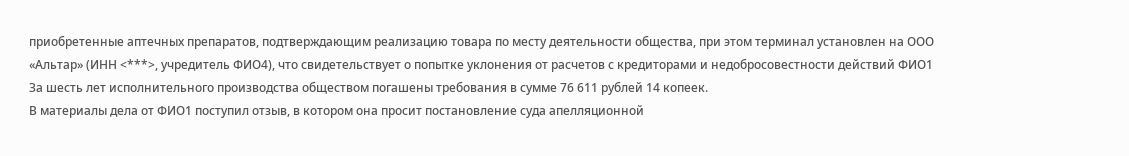приобретенные аптечных препаратов, подтверждающим реализацию товара по месту деятельности общества, при этом терминал установлен на ООО «Альтар» (ИНН <***>, учредитель ФИО4), что свидетельствует о попытке уклонения от расчетов с кредиторами и недобросовестности действий ФИО1 За шесть лет исполнительного производства обществом погашены требования в сумме 76 611 рублей 14 копеек.
В материалы дела от ФИО1 поступил отзыв, в котором она просит постановление суда апелляционной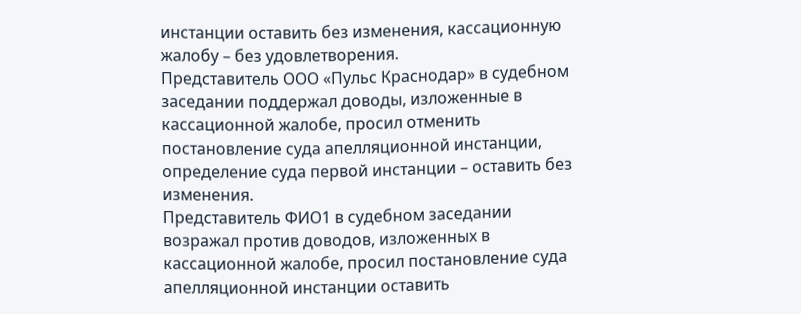инстанции оставить без изменения, кассационную жалобу – без удовлетворения.
Представитель ООО «Пульс Краснодар» в судебном заседании поддержал доводы, изложенные в кассационной жалобе, просил отменить постановление суда апелляционной инстанции, определение суда первой инстанции – оставить без изменения.
Представитель ФИО1 в судебном заседании возражал против доводов, изложенных в кассационной жалобе, просил постановление суда апелляционной инстанции оставить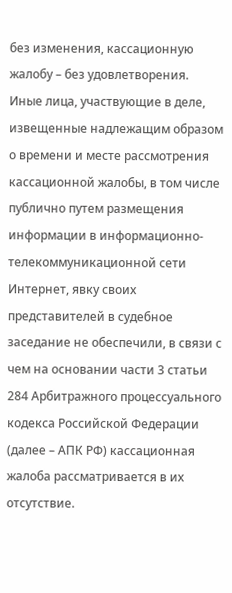без изменения, кассационную жалобу – без удовлетворения.
Иные лица, участвующие в деле, извещенные надлежащим образом о времени и месте рассмотрения кассационной жалобы, в том числе публично путем размещения информации в информационно-телекоммуникационной сети Интернет, явку своих представителей в судебное заседание не обеспечили, в связи с чем на основании части 3 статьи 284 Арбитражного процессуального кодекса Российской Федерации (далее – АПК РФ) кассационная жалоба рассматривается в их отсутствие.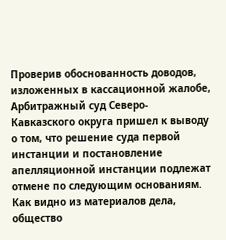Проверив обоснованность доводов, изложенных в кассационной жалобе, Арбитражный суд Северо-Кавказского округа пришел к выводу о том, что решение суда первой инстанции и постановление апелляционной инстанции подлежат отмене по следующим основаниям.
Как видно из материалов дела, общество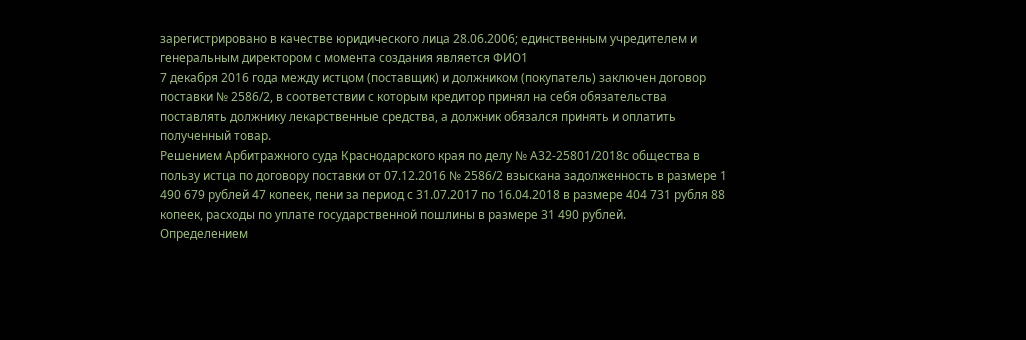зарегистрировано в качестве юридического лица 28.06.2006; единственным учредителем и генеральным директором с момента создания является ФИО1
7 декабря 2016 года между истцом (поставщик) и должником (покупатель) заключен договор поставки № 2586/2, в соответствии с которым кредитор принял на себя обязательства поставлять должнику лекарственные средства, а должник обязался принять и оплатить полученный товар.
Решением Арбитражного суда Краснодарского края по делу № А32-25801/2018с общества в пользу истца по договору поставки от 07.12.2016 № 2586/2 взыскана задолженность в размере 1 490 679 рублей 47 копеек, пени за период с 31.07.2017 по 16.04.2018 в размере 404 731 рубля 88 копеек, расходы по уплате государственной пошлины в размере 31 490 рублей.
Определением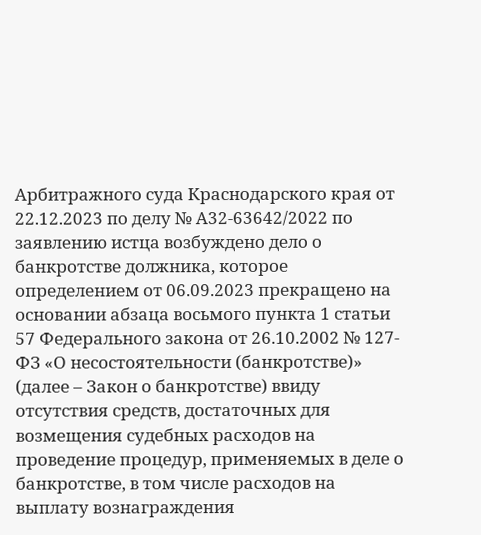Арбитражного суда Краснодарского края от 22.12.2023 по делу № А32-63642/2022 по заявлению истца возбуждено дело о банкротстве должника, которое определением от 06.09.2023 прекращено на основании абзаца восьмого пункта 1 статьи 57 Федерального закона от 26.10.2002 № 127-ФЗ «О несостоятельности (банкротстве)» (далее – Закон о банкротстве) ввиду отсутствия средств, достаточных для возмещения судебных расходов на проведение процедур, применяемых в деле о банкротстве, в том числе расходов на выплату вознаграждения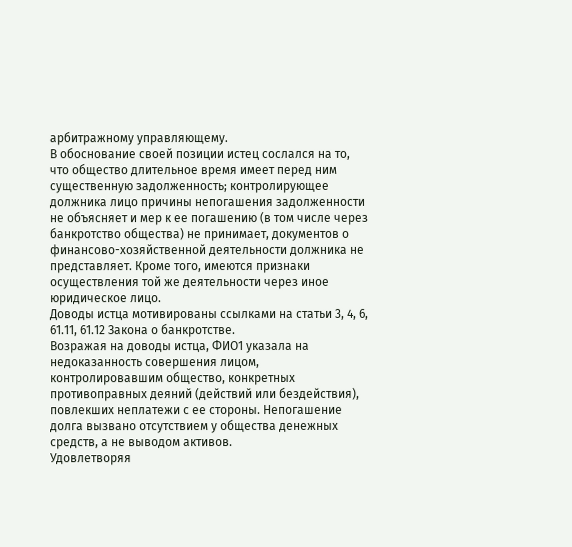арбитражному управляющему.
В обоснование своей позиции истец сослался на то, что общество длительное время имеет перед ним существенную задолженность; контролирующее должника лицо причины непогашения задолженности не объясняет и мер к ее погашению (в том числе через банкротство общества) не принимает, документов о финансово-хозяйственной деятельности должника не представляет. Кроме того, имеются признаки осуществления той же деятельности через иное юридическое лицо.
Доводы истца мотивированы ссылками на статьи 3, 4, 6, 61.11, 61.12 Закона о банкротстве.
Возражая на доводы истца, ФИО1 указала на недоказанность совершения лицом, контролировавшим общество, конкретных противоправных деяний (действий или бездействия), повлекших неплатежи с ее стороны. Непогашение долга вызвано отсутствием у общества денежных средств, а не выводом активов.
Удовлетворяя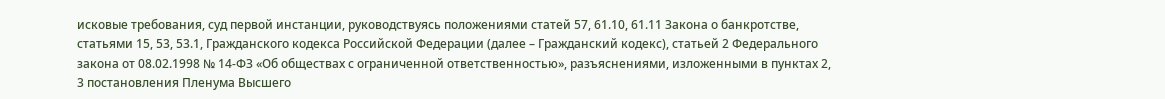исковые требования, суд первой инстанции, руководствуясь положениями статей 57, 61.10, 61.11 Закона о банкротстве, статьями 15, 53, 53.1, Гражданского кодекса Российской Федерации (далее – Гражданский кодекс), статьей 2 Федерального закона от 08.02.1998 № 14-ФЗ «Об обществах с ограниченной ответственностью», разъяснениями, изложенными в пунктах 2, 3 постановления Пленума Высшего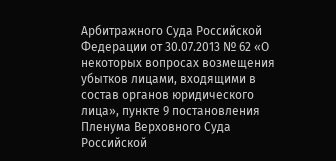Арбитражного Суда Российской Федерации от 30.07.2013 № 62 «О некоторых вопросах возмещения убытков лицами, входящими в состав органов юридического лица», пункте 9 постановления Пленума Верховного Суда Российской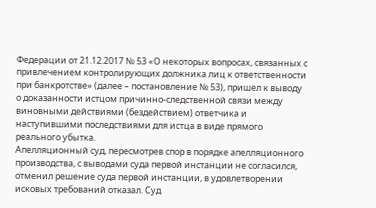Федерации от 21.12.2017 № 53 «О некоторых вопросах, связанных с привлечением контролирующих должника лиц к ответственности при банкротстве» (далее – постановление № 53), пришел к выводу о доказанности истцом причинно-следственной связи между виновными действиями (бездействием) ответчика и наступившими последствиями для истца в виде прямого реального убытка.
Апелляционный суд, пересмотрев спор в порядке апелляционного производства, с выводами суда первой инстанции не согласился, отменил решение суда первой инстанции, в удовлетворении исковых требований отказал. Суд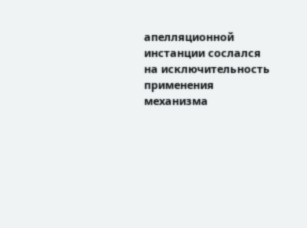апелляционной инстанции сослался на исключительность применения механизма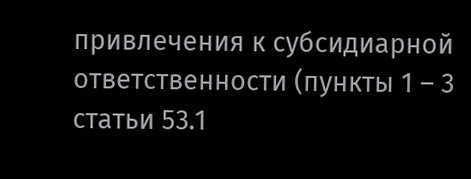привлечения к субсидиарной ответственности (пункты 1 – 3 статьи 53.1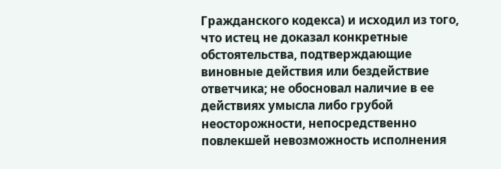Гражданского кодекса) и исходил из того, что истец не доказал конкретные обстоятельства, подтверждающие виновные действия или бездействие ответчика; не обосновал наличие в ее действиях умысла либо грубой неосторожности, непосредственно повлекшей невозможность исполнения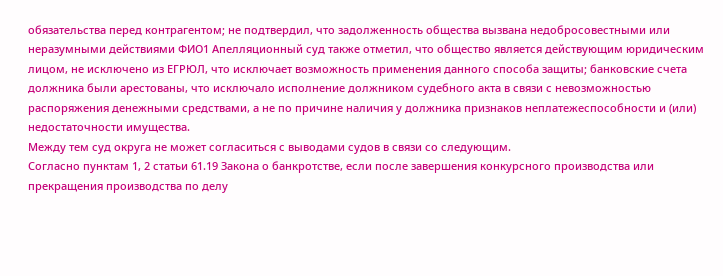обязательства перед контрагентом; не подтвердил, что задолженность общества вызвана недобросовестными или неразумными действиями ФИО1 Апелляционный суд также отметил, что общество является действующим юридическим лицом, не исключено из ЕГРЮЛ, что исключает возможность применения данного способа защиты; банковские счета должника были арестованы, что исключало исполнение должником судебного акта в связи с невозможностью распоряжения денежными средствами, а не по причине наличия у должника признаков неплатежеспособности и (или) недостаточности имущества.
Между тем суд округа не может согласиться с выводами судов в связи со следующим.
Согласно пунктам 1, 2 статьи 61.19 Закона о банкротстве, если после завершения конкурсного производства или прекращения производства по делу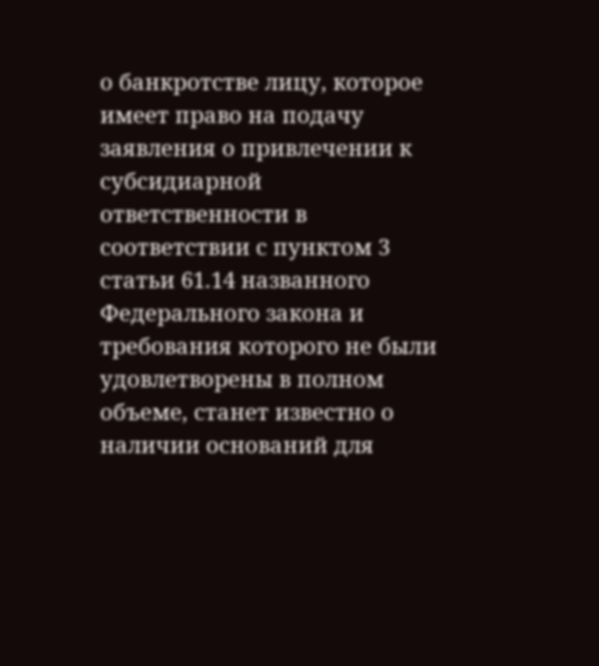о банкротстве лицу, которое имеет право на подачу заявления о привлечении к субсидиарной ответственности в соответствии с пунктом 3 статьи 61.14 названного Федерального закона и требования которого не были удовлетворены в полном объеме, станет известно о наличии оснований для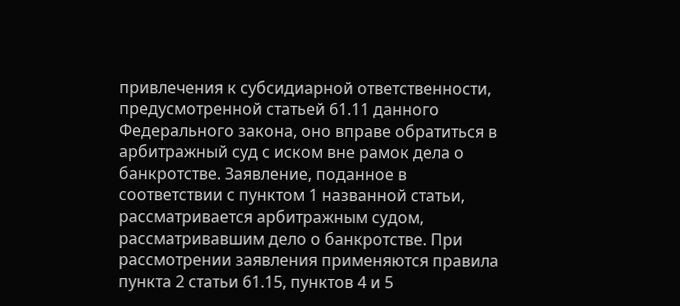привлечения к субсидиарной ответственности, предусмотренной статьей 61.11 данного Федерального закона, оно вправе обратиться в арбитражный суд с иском вне рамок дела о банкротстве. Заявление, поданное в соответствии с пунктом 1 названной статьи, рассматривается арбитражным судом, рассматривавшим дело о банкротстве. При рассмотрении заявления применяются правила пункта 2 статьи 61.15, пунктов 4 и 5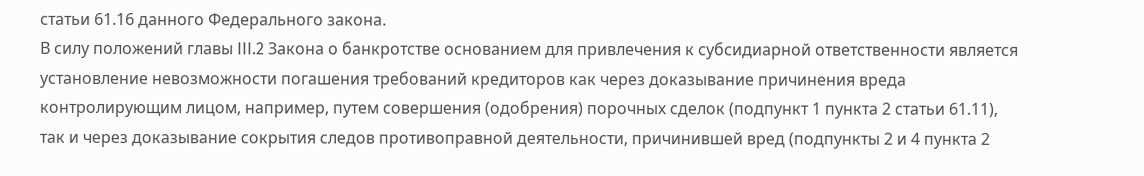статьи 61.16 данного Федерального закона.
В силу положений главы III.2 Закона о банкротстве основанием для привлечения к субсидиарной ответственности является установление невозможности погашения требований кредиторов как через доказывание причинения вреда контролирующим лицом, например, путем совершения (одобрения) порочных сделок (подпункт 1 пункта 2 статьи 61.11), так и через доказывание сокрытия следов противоправной деятельности, причинившей вред (подпункты 2 и 4 пункта 2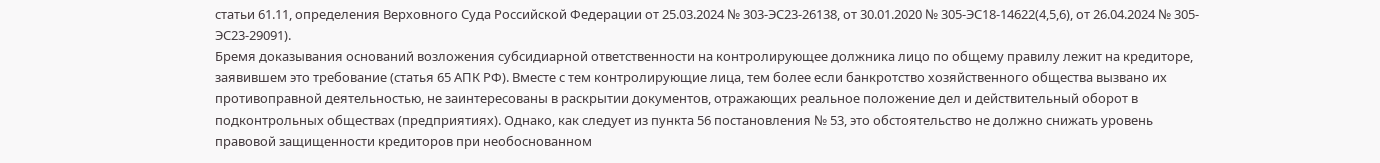статьи 61.11, определения Верховного Суда Российской Федерации от 25.03.2024 № 303-ЭС23-26138, от 30.01.2020 № 305-ЭС18-14622(4,5,6), от 26.04.2024 № 305-ЭС23-29091).
Бремя доказывания оснований возложения субсидиарной ответственности на контролирующее должника лицо по общему правилу лежит на кредиторе, заявившем это требование (статья 65 АПК РФ). Вместе с тем контролирующие лица, тем более если банкротство хозяйственного общества вызвано их противоправной деятельностью, не заинтересованы в раскрытии документов, отражающих реальное положение дел и действительный оборот в подконтрольных обществах (предприятиях). Однако, как следует из пункта 56 постановления № 53, это обстоятельство не должно снижать уровень правовой защищенности кредиторов при необоснованном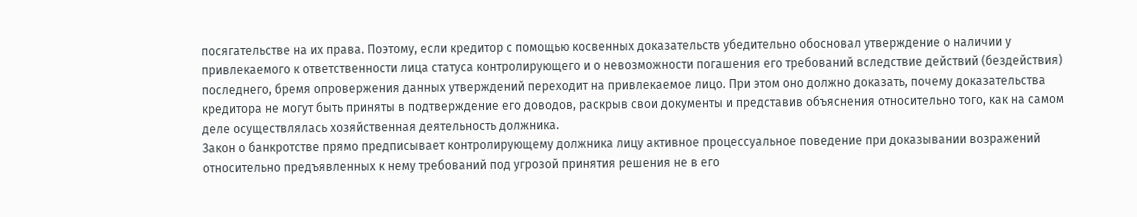посягательстве на их права. Поэтому, если кредитор с помощью косвенных доказательств убедительно обосновал утверждение о наличии у привлекаемого к ответственности лица статуса контролирующего и о невозможности погашения его требований вследствие действий (бездействия) последнего, бремя опровержения данных утверждений переходит на привлекаемое лицо. При этом оно должно доказать, почему доказательства кредитора не могут быть приняты в подтверждение его доводов, раскрыв свои документы и представив объяснения относительно того, как на самом деле осуществлялась хозяйственная деятельность должника.
Закон о банкротстве прямо предписывает контролирующему должника лицу активное процессуальное поведение при доказывании возражений относительно предъявленных к нему требований под угрозой принятия решения не в его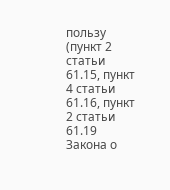пользу (пункт 2 статьи 61.15, пункт 4 статьи 61.16, пункт 2 статьи 61.19 Закона о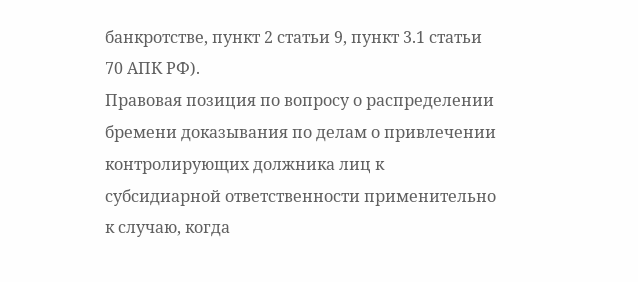банкротстве, пункт 2 статьи 9, пункт 3.1 статьи 70 АПК РФ).
Правовая позиция по вопросу о распределении бремени доказывания по делам о привлечении контролирующих должника лиц к субсидиарной ответственности применительно к случаю, когда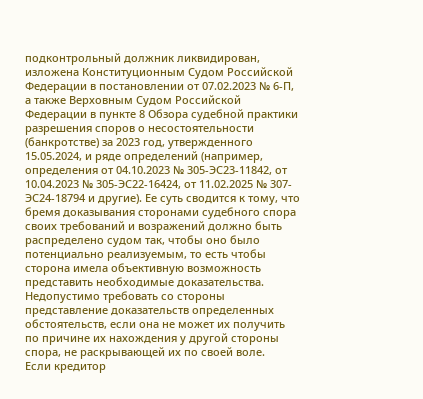подконтрольный должник ликвидирован, изложена Конституционным Судом Российской Федерации в постановлении от 07.02.2023 № 6-П, а также Верховным Судом Российской Федерации в пункте 8 Обзора судебной практики разрешения споров о несостоятельности (банкротстве) за 2023 год, утвержденного 15.05.2024, и ряде определений (например, определения от 04.10.2023 № 305-ЭС23-11842, от 10.04.2023 № 305-ЭС22-16424, от 11.02.2025 № 307-ЭС24-18794 и другие). Ее суть сводится к тому, что бремя доказывания сторонами судебного спора своих требований и возражений должно быть распределено судом так, чтобы оно было потенциально реализуемым, то есть чтобы сторона имела объективную возможность представить необходимые доказательства. Недопустимо требовать со стороны представление доказательств определенных обстоятельств, если она не может их получить по причине их нахождения у другой стороны спора, не раскрывающей их по своей воле.
Если кредитор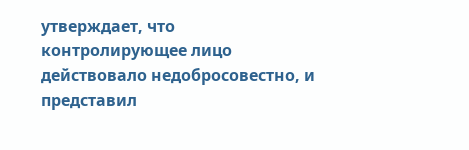утверждает, что контролирующее лицо действовало недобросовестно, и представил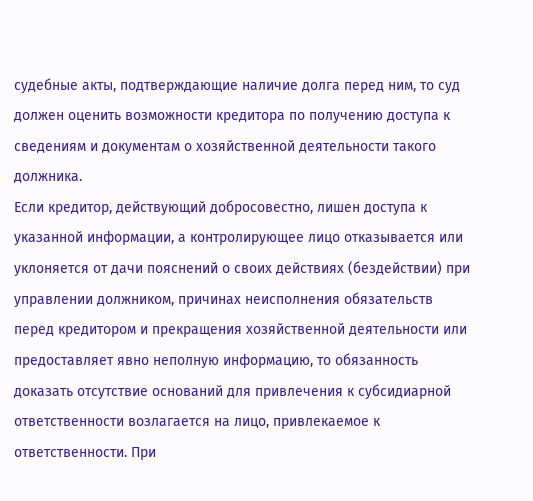судебные акты, подтверждающие наличие долга перед ним, то суд должен оценить возможности кредитора по получению доступа к сведениям и документам о хозяйственной деятельности такого должника.
Если кредитор, действующий добросовестно, лишен доступа к указанной информации, а контролирующее лицо отказывается или уклоняется от дачи пояснений о своих действиях (бездействии) при управлении должником, причинах неисполнения обязательств перед кредитором и прекращения хозяйственной деятельности или предоставляет явно неполную информацию, то обязанность доказать отсутствие оснований для привлечения к субсидиарной ответственности возлагается на лицо, привлекаемое к ответственности. При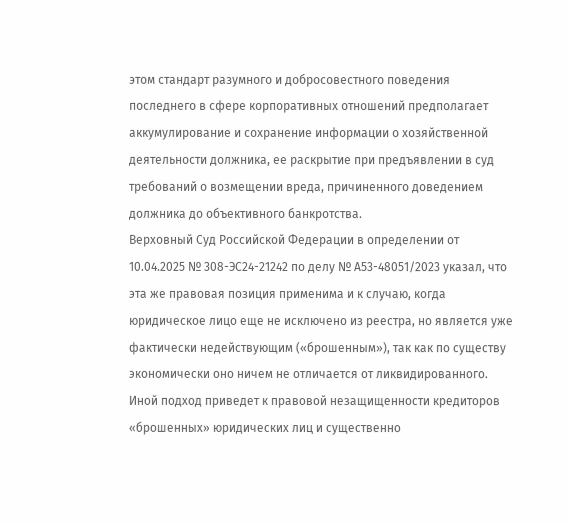этом стандарт разумного и добросовестного поведения последнего в сфере корпоративных отношений предполагает аккумулирование и сохранение информации о хозяйственной деятельности должника, ее раскрытие при предъявлении в суд требований о возмещении вреда, причиненного доведением должника до объективного банкротства.
Верховный Суд Российской Федерации в определении от 10.04.2025 № 308-ЭС24-21242 по делу № А53-48051/2023 указал, что эта же правовая позиция применима и к случаю, когда юридическое лицо еще не исключено из реестра, но является уже фактически недействующим («брошенным»), так как по существу экономически оно ничем не отличается от ликвидированного. Иной подход приведет к правовой незащищенности кредиторов «брошенных» юридических лиц и существенно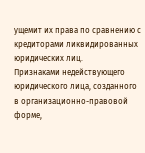ущемит их права по сравнению с кредиторами ликвидированных юридических лиц.
Признаками недействующего юридического лица, созданного в организационно-правовой форме,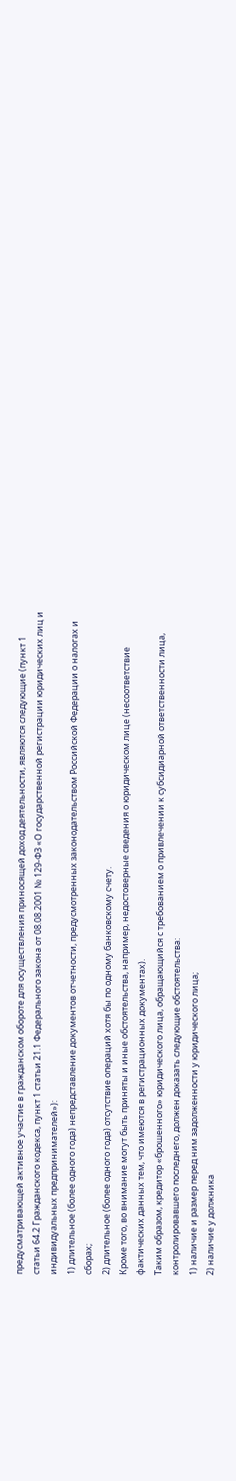предусматривающей активное участие в гражданском обороте для осуществления приносящей доход деятельности, являются следующие (пункт 1 статьи 64.2 Гражданского кодекса, пункт 1 статьи 21.1 Федерального закона от 08.08.2001 № 129-ФЗ «О государственной регистрации юридических лиц и индивидуальных предпринимателей»):
1) длительное (более одного года) непредставление документов отчетности, предусмотренных законодательством Российской Федерации о налогах и сборах;
2) длительное (более одного года) отсутствие операций хотя бы по одному банковскому счету.
Кроме того, во внимание могут быть приняты и иные обстоятельства, например, недостоверные сведения о юридическом лице (несоответствие фактических данных тем, что имеются в регистрационных документах).
Таким образом, кредитор «брошенного» юридического лица, обращающийся с требованием о привлечении к субсидиарной ответственности лица, контролировавшего последнего, должен доказать следующие обстоятельства:
1) наличие и размер перед ним задолженности у юридического лица;
2) наличие у должника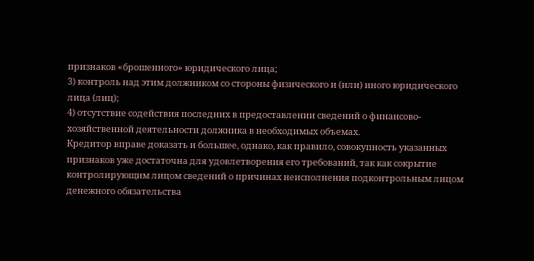признаков «брошенного» юридического лица;
3) контроль над этим должником со стороны физического и (или) иного юридического лица (лиц);
4) отсутствие содействия последних в предоставлении сведений о финансово-хозяйственной деятельности должника в необходимых объемах.
Кредитор вправе доказать и большее, однако, как правило, совокупность указанных признаков уже достаточна для удовлетворения его требований, так как сокрытие контролирующим лицом сведений о причинах неисполнения подконтрольным лицом денежного обязательства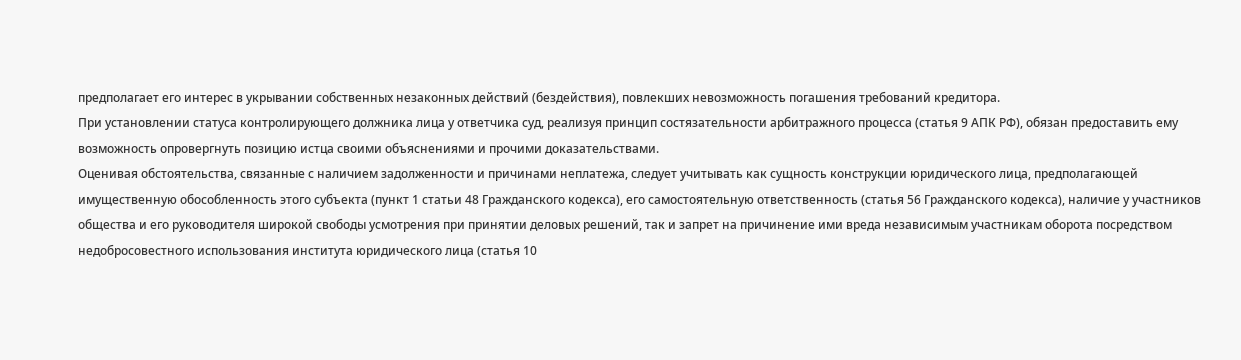предполагает его интерес в укрывании собственных незаконных действий (бездействия), повлекших невозможность погашения требований кредитора.
При установлении статуса контролирующего должника лица у ответчика суд, реализуя принцип состязательности арбитражного процесса (статья 9 АПК РФ), обязан предоставить ему возможность опровергнуть позицию истца своими объяснениями и прочими доказательствами.
Оценивая обстоятельства, связанные с наличием задолженности и причинами неплатежа, следует учитывать как сущность конструкции юридического лица, предполагающей имущественную обособленность этого субъекта (пункт 1 статьи 48 Гражданского кодекса), его самостоятельную ответственность (статья 56 Гражданского кодекса), наличие у участников общества и его руководителя широкой свободы усмотрения при принятии деловых решений, так и запрет на причинение ими вреда независимым участникам оборота посредством недобросовестного использования института юридического лица (статья 10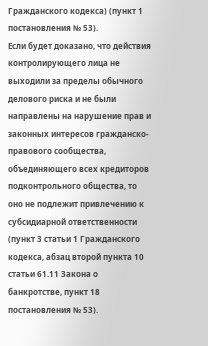Гражданского кодекса) (пункт 1 постановления № 53).
Если будет доказано, что действия контролирующего лица не выходили за пределы обычного делового риска и не были направлены на нарушение прав и законных интересов гражданско-правового сообщества, объединяющего всех кредиторов подконтрольного общества, то оно не подлежит привлечению к субсидиарной ответственности (пункт 3 статьи 1 Гражданского кодекса, абзац второй пункта 10 статьи 61.11 Закона о банкротстве, пункт 18 постановления № 53).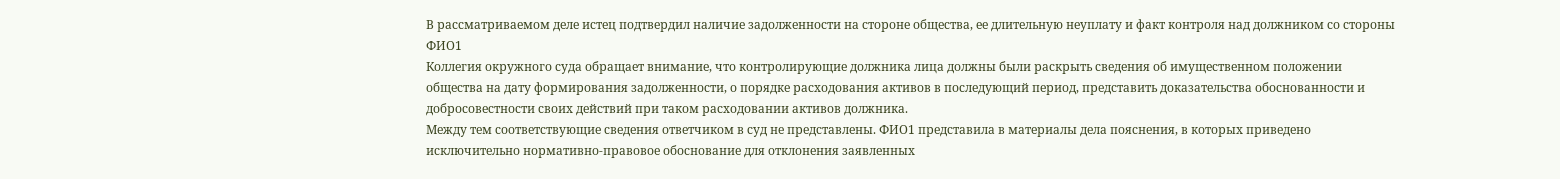В рассматриваемом деле истец подтвердил наличие задолженности на стороне общества, ее длительную неуплату и факт контроля над должником со стороны ФИО1
Коллегия окружного суда обращает внимание, что контролирующие должника лица должны были раскрыть сведения об имущественном положении общества на дату формирования задолженности, о порядке расходования активов в последующий период, представить доказательства обоснованности и добросовестности своих действий при таком расходовании активов должника.
Между тем соответствующие сведения ответчиком в суд не представлены. ФИО1 представила в материалы дела пояснения, в которых приведено исключительно нормативно-правовое обоснование для отклонения заявленных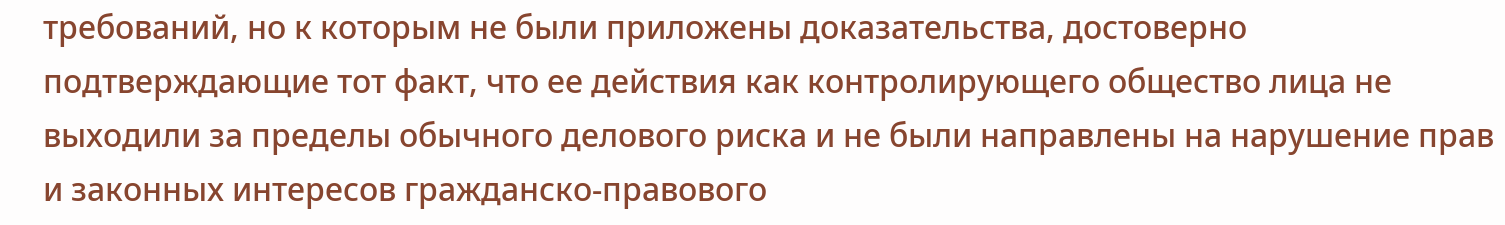требований, но к которым не были приложены доказательства, достоверно подтверждающие тот факт, что ее действия как контролирующего общество лица не выходили за пределы обычного делового риска и не были направлены на нарушение прав и законных интересов гражданско-правового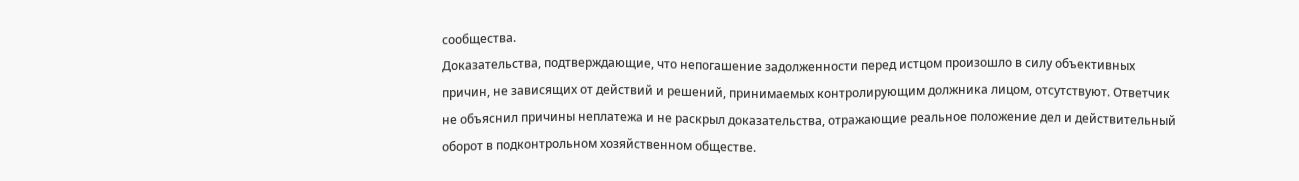сообщества.
Доказательства, подтверждающие, что непогашение задолженности перед истцом произошло в силу объективных причин, не зависящих от действий и решений, принимаемых контролирующим должника лицом, отсутствуют. Ответчик не объяснил причины неплатежа и не раскрыл доказательства, отражающие реальное положение дел и действительный оборот в подконтрольном хозяйственном обществе.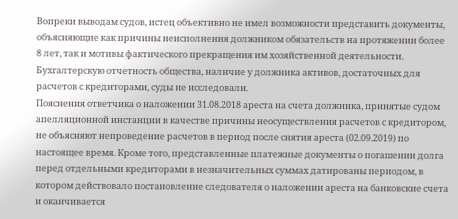Вопреки выводам судов, истец объективно не имел возможности представить документы, объясняющие как причины неисполнения должником обязательств на протяжении более 8 лет, так и мотивы фактического прекращения им хозяйственной деятельности.
Бухгалтерскую отчетность общества, наличие у должника активов, достаточных для расчетов с кредиторами, суды не исследовали.
Пояснения ответчика о наложении 31.08.2018 ареста на счета должника, принятые судом апелляционной инстанции в качестве причины неосуществления расчетов с кредитором, не объясняют непроведение расчетов в период после снятия ареста (02.09.2019) по настоящее время. Кроме того, представленные платежные документы о погашении долга перед отдельными кредиторами в незначительных суммах датированы периодом, в котором действовало постановление следователя о наложении ареста на банковские счета и оканчивается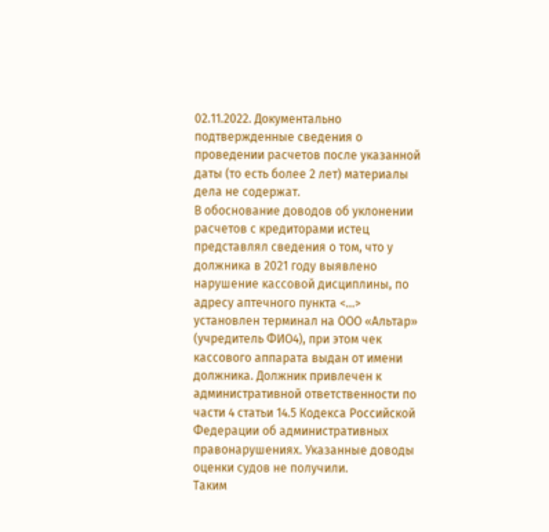02.11.2022. Документально подтвержденные сведения о проведении расчетов после указанной даты (то есть более 2 лет) материалы дела не содержат.
В обоснование доводов об уклонении расчетов с кредиторами истец представлял сведения о том, что у должника в 2021 году выявлено нарушение кассовой дисциплины, по адресу аптечного пункта <...> установлен терминал на ООО «Альтар» (учредитель ФИО4), при этом чек кассового аппарата выдан от имени должника. Должник привлечен к административной ответственности по части 4 статьи 14.5 Кодекса Российской Федерации об административных правонарушениях. Указанные доводы оценки судов не получили.
Таким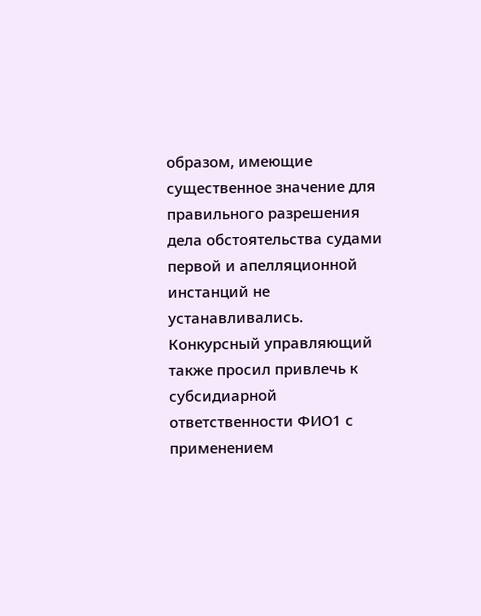образом, имеющие существенное значение для правильного разрешения дела обстоятельства судами первой и апелляционной инстанций не устанавливались.
Конкурсный управляющий также просил привлечь к субсидиарной ответственности ФИО1 с применением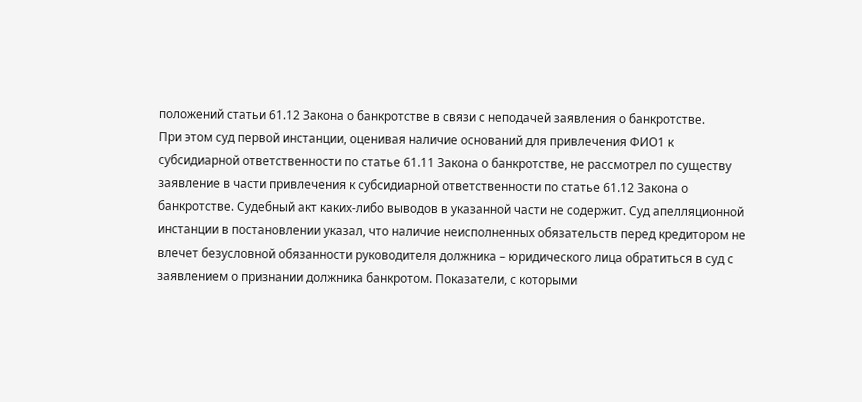положений статьи 61.12 Закона о банкротстве в связи с неподачей заявления о банкротстве.
При этом суд первой инстанции, оценивая наличие оснований для привлечения ФИО1 к субсидиарной ответственности по статье 61.11 Закона о банкротстве, не рассмотрел по существу заявление в части привлечения к субсидиарной ответственности по статье 61.12 Закона о банкротстве. Судебный акт каких-либо выводов в указанной части не содержит. Суд апелляционной инстанции в постановлении указал, что наличие неисполненных обязательств перед кредитором не влечет безусловной обязанности руководителя должника – юридического лица обратиться в суд с заявлением о признании должника банкротом. Показатели, с которыми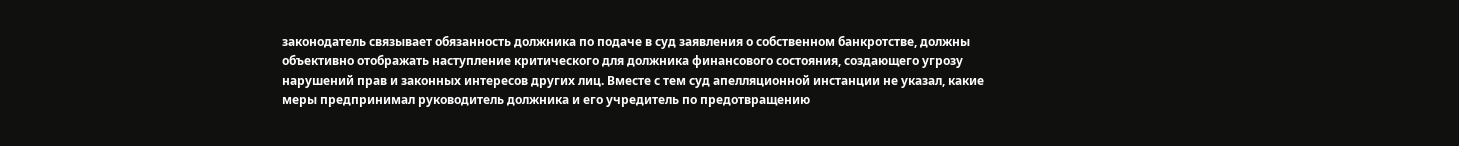законодатель связывает обязанность должника по подаче в суд заявления о собственном банкротстве, должны объективно отображать наступление критического для должника финансового состояния, создающего угрозу нарушений прав и законных интересов других лиц. Вместе с тем суд апелляционной инстанции не указал, какие меры предпринимал руководитель должника и его учредитель по предотвращению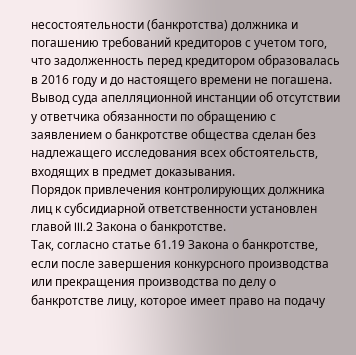несостоятельности (банкротства) должника и погашению требований кредиторов с учетом того, что задолженность перед кредитором образовалась в 2016 году и до настоящего времени не погашена. Вывод суда апелляционной инстанции об отсутствии у ответчика обязанности по обращению с заявлением о банкротстве общества сделан без надлежащего исследования всех обстоятельств, входящих в предмет доказывания.
Порядок привлечения контролирующих должника лиц к субсидиарной ответственности установлен главой III.2 Закона о банкротстве.
Так, согласно статье 61.19 Закона о банкротстве, если после завершения конкурсного производства или прекращения производства по делу о банкротстве лицу, которое имеет право на подачу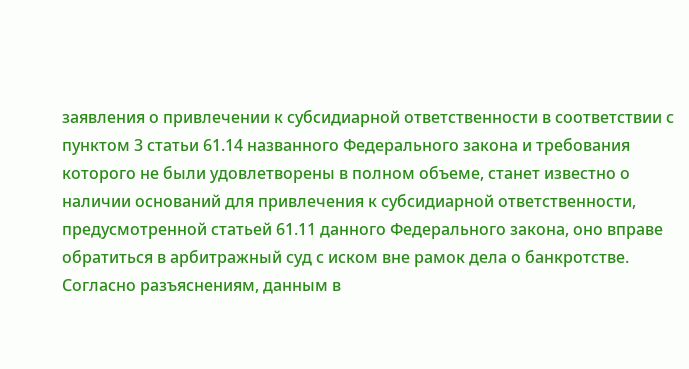заявления о привлечении к субсидиарной ответственности в соответствии с пунктом 3 статьи 61.14 названного Федерального закона и требования которого не были удовлетворены в полном объеме, станет известно о наличии оснований для привлечения к субсидиарной ответственности, предусмотренной статьей 61.11 данного Федерального закона, оно вправе обратиться в арбитражный суд с иском вне рамок дела о банкротстве.
Согласно разъяснениям, данным в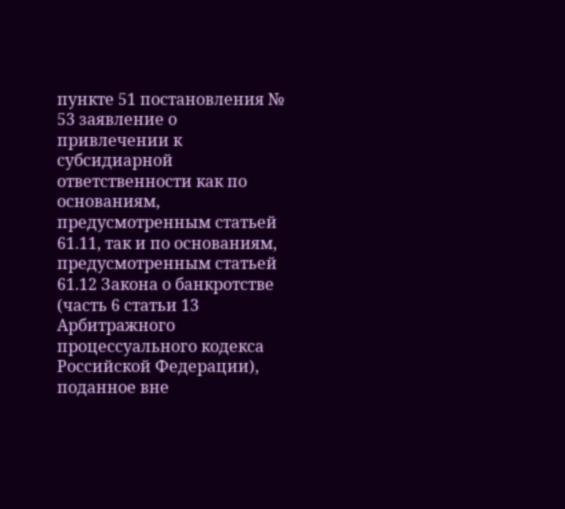пункте 51 постановления № 53 заявление о привлечении к субсидиарной ответственности как по основаниям, предусмотренным статьей 61.11, так и по основаниям, предусмотренным статьей 61.12 Закона о банкротстве (часть 6 статьи 13 Арбитражного процессуального кодекса Российской Федерации), поданное вне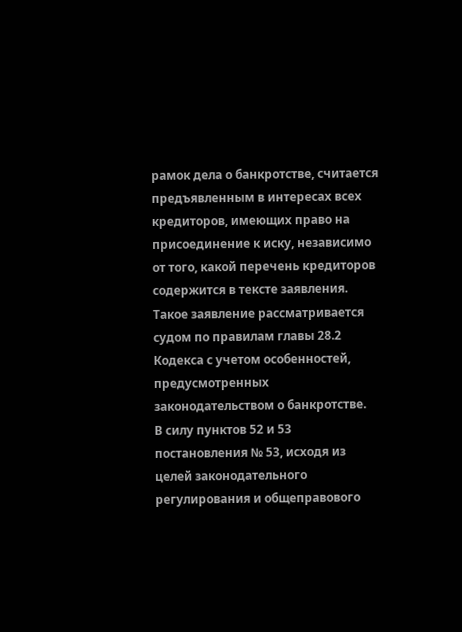рамок дела о банкротстве, считается предъявленным в интересах всех кредиторов, имеющих право на присоединение к иску, независимо от того, какой перечень кредиторов содержится в тексте заявления. Такое заявление рассматривается судом по правилам главы 28.2 Кодекса с учетом особенностей, предусмотренных законодательством о банкротстве.
В силу пунктов 52 и 53 постановления № 53, исходя из целей законодательного регулирования и общеправового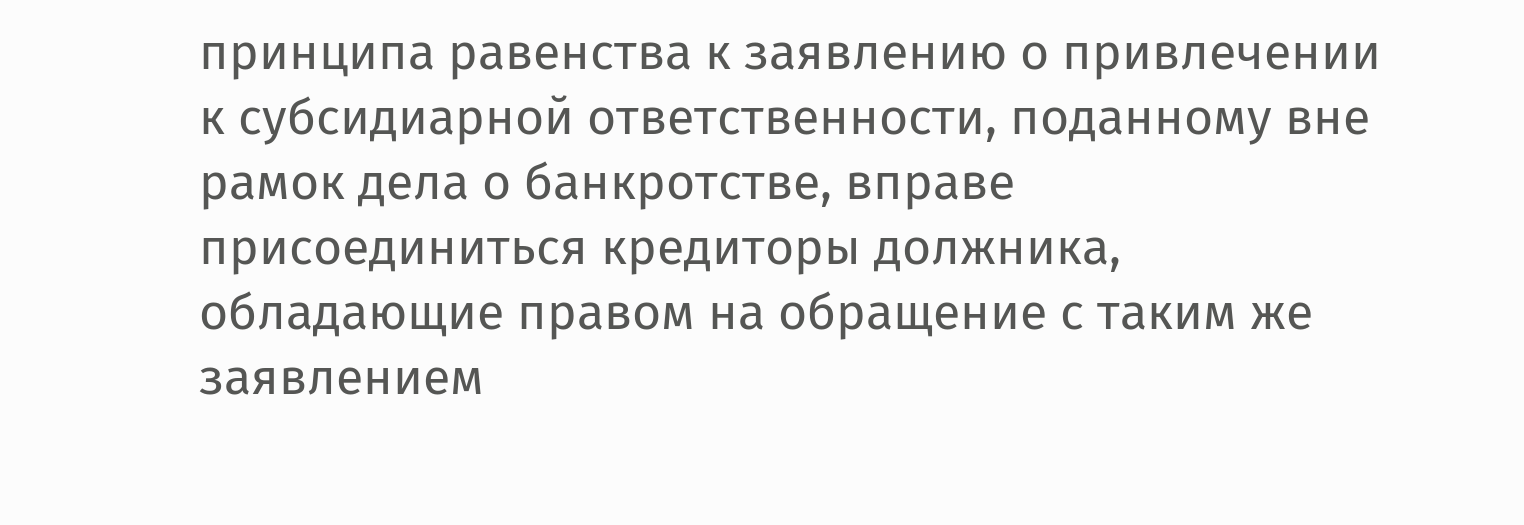принципа равенства к заявлению о привлечении к субсидиарной ответственности, поданному вне рамок дела о банкротстве, вправе присоединиться кредиторы должника, обладающие правом на обращение с таким же заявлением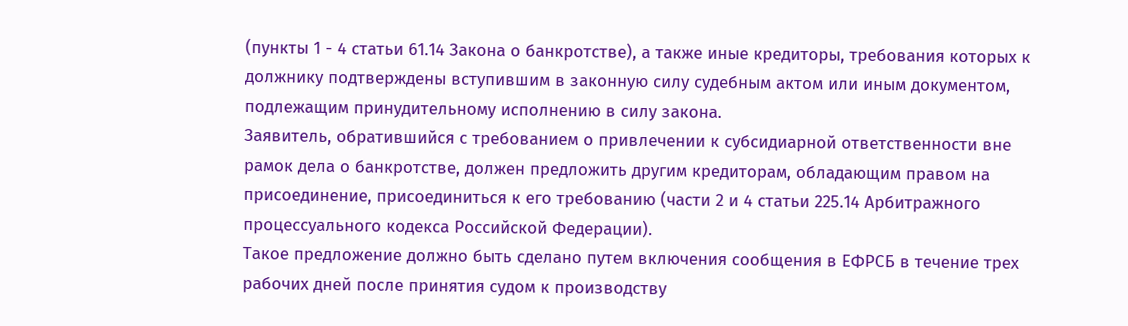(пункты 1 - 4 статьи 61.14 Закона о банкротстве), а также иные кредиторы, требования которых к должнику подтверждены вступившим в законную силу судебным актом или иным документом, подлежащим принудительному исполнению в силу закона.
Заявитель, обратившийся с требованием о привлечении к субсидиарной ответственности вне рамок дела о банкротстве, должен предложить другим кредиторам, обладающим правом на присоединение, присоединиться к его требованию (части 2 и 4 статьи 225.14 Арбитражного процессуального кодекса Российской Федерации).
Такое предложение должно быть сделано путем включения сообщения в ЕФРСБ в течение трех рабочих дней после принятия судом к производству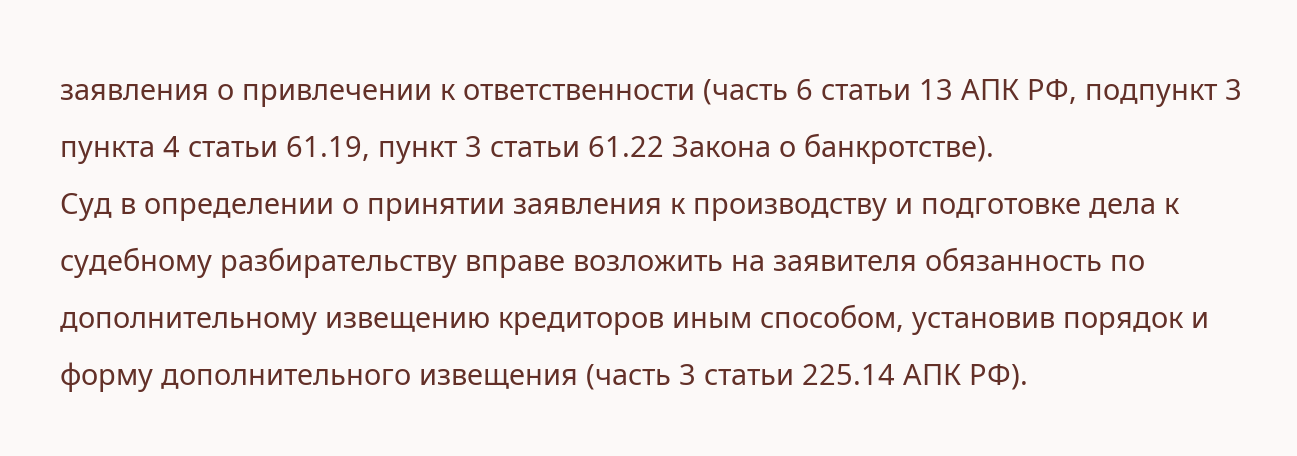заявления о привлечении к ответственности (часть 6 статьи 13 АПК РФ, подпункт 3 пункта 4 статьи 61.19, пункт 3 статьи 61.22 Закона о банкротстве).
Суд в определении о принятии заявления к производству и подготовке дела к судебному разбирательству вправе возложить на заявителя обязанность по дополнительному извещению кредиторов иным способом, установив порядок и форму дополнительного извещения (часть 3 статьи 225.14 АПК РФ).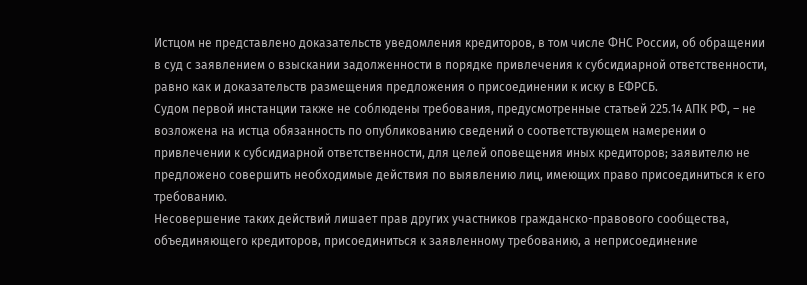Истцом не представлено доказательств уведомления кредиторов, в том числе ФНС России, об обращении в суд с заявлением о взыскании задолженности в порядке привлечения к субсидиарной ответственности, равно как и доказательств размещения предложения о присоединении к иску в ЕФРСБ.
Судом первой инстанции также не соблюдены требования, предусмотренные статьей 225.14 АПК РФ, – не возложена на истца обязанность по опубликованию сведений о соответствующем намерении о привлечении к субсидиарной ответственности, для целей оповещения иных кредиторов; заявителю не предложено совершить необходимые действия по выявлению лиц, имеющих право присоединиться к его требованию.
Несовершение таких действий лишает прав других участников гражданско-правового сообщества, объединяющего кредиторов, присоединиться к заявленному требованию, а неприсоединение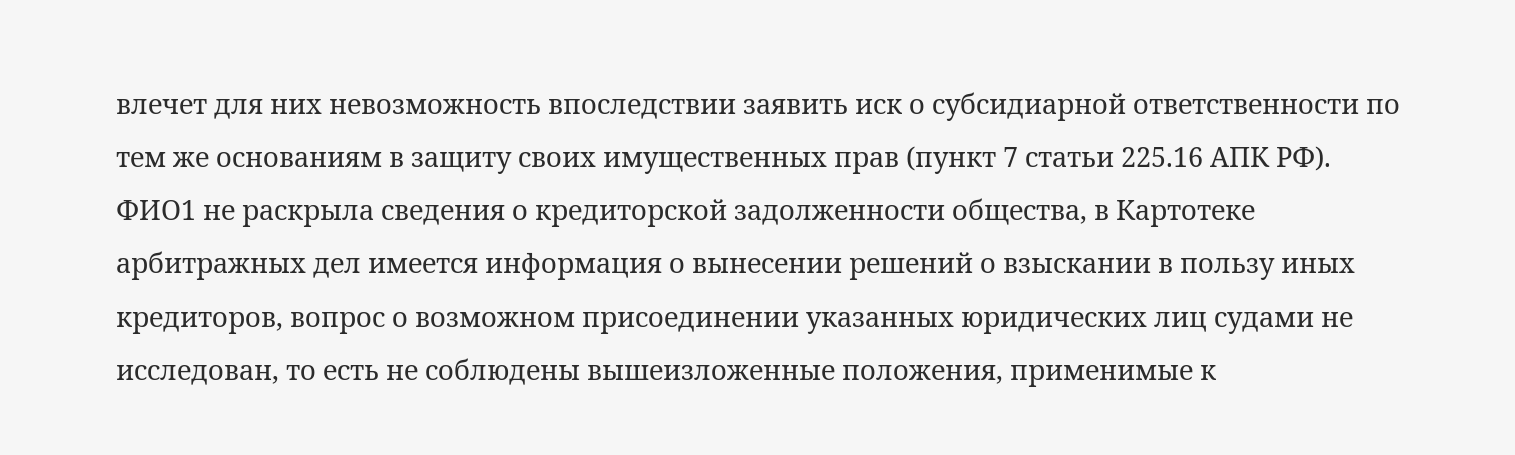влечет для них невозможность впоследствии заявить иск о субсидиарной ответственности по тем же основаниям в защиту своих имущественных прав (пункт 7 статьи 225.16 АПК РФ).
ФИО1 не раскрыла сведения о кредиторской задолженности общества, в Картотеке арбитражных дел имеется информация о вынесении решений о взыскании в пользу иных кредиторов, вопрос о возможном присоединении указанных юридических лиц судами не исследован, то есть не соблюдены вышеизложенные положения, применимые к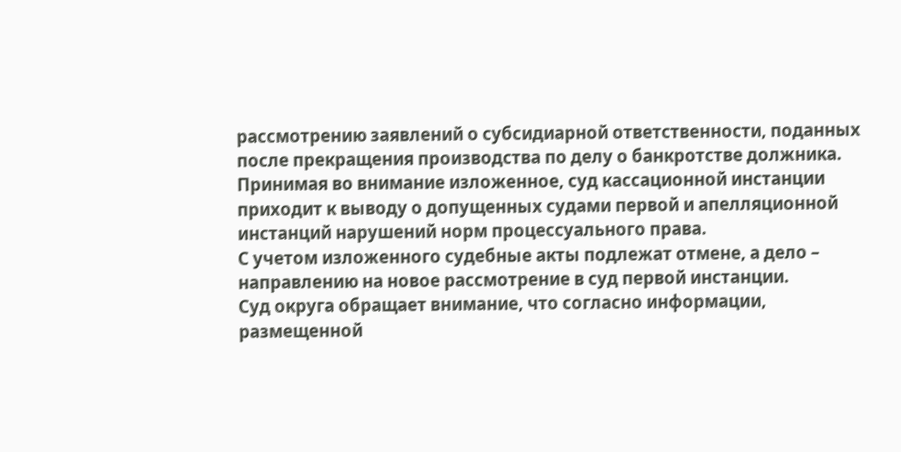рассмотрению заявлений о субсидиарной ответственности, поданных после прекращения производства по делу о банкротстве должника.
Принимая во внимание изложенное, суд кассационной инстанции приходит к выводу о допущенных судами первой и апелляционной инстанций нарушений норм процессуального права.
С учетом изложенного судебные акты подлежат отмене, а дело – направлению на новое рассмотрение в суд первой инстанции.
Суд округа обращает внимание, что согласно информации, размещенной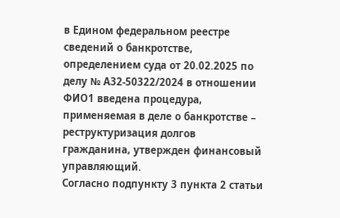в Едином федеральном реестре сведений о банкротстве, определением суда от 20.02.2025 по делу № А32-50322/2024 в отношении ФИО1 введена процедура, применяемая в деле о банкротстве – реструктуризация долгов гражданина, утвержден финансовый управляющий.
Согласно подпункту 3 пункта 2 статьи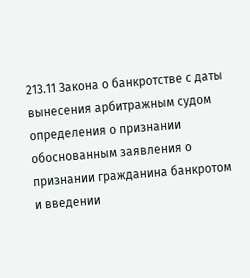213.11 Закона о банкротстве с даты вынесения арбитражным судом определения о признании обоснованным заявления о признании гражданина банкротом и введении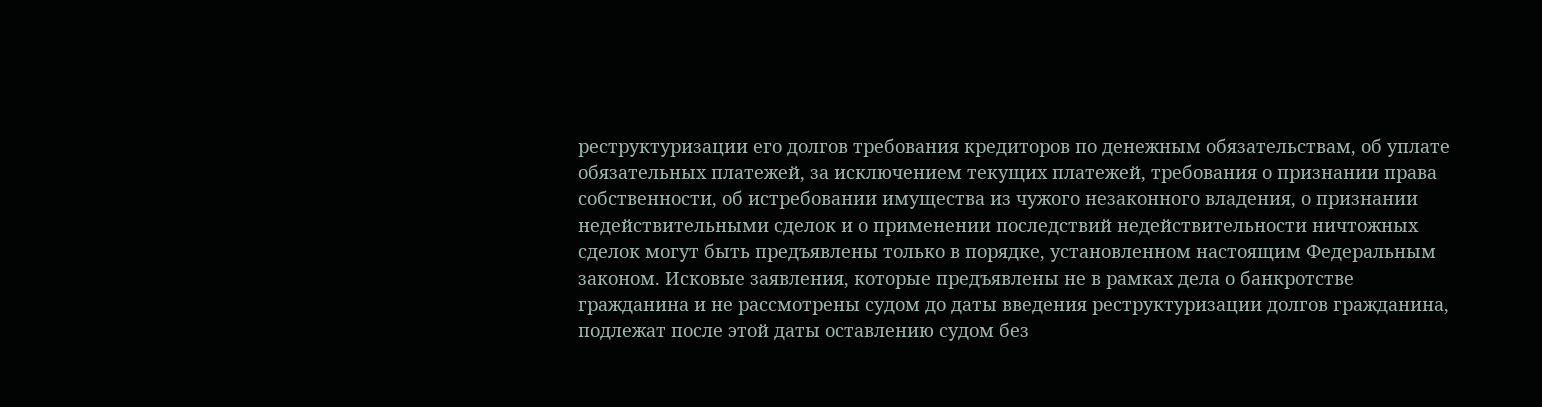реструктуризации его долгов требования кредиторов по денежным обязательствам, об уплате обязательных платежей, за исключением текущих платежей, требования о признании права собственности, об истребовании имущества из чужого незаконного владения, о признании недействительными сделок и о применении последствий недействительности ничтожных сделок могут быть предъявлены только в порядке, установленном настоящим Федеральным законом. Исковые заявления, которые предъявлены не в рамках дела о банкротстве гражданина и не рассмотрены судом до даты введения реструктуризации долгов гражданина, подлежат после этой даты оставлению судом без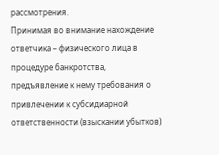рассмотрения.
Принимая во внимание нахождение ответчика – физического лица в процедуре банкротства, предъявление к нему требования о привлечении к субсидиарной ответственности (взыскании убытков)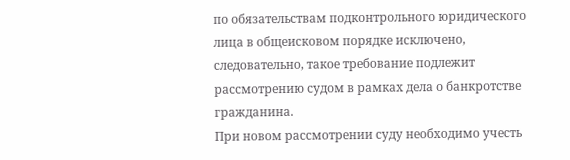по обязательствам подконтрольного юридического лица в общеисковом порядке исключено, следовательно, такое требование подлежит рассмотрению судом в рамках дела о банкротстве гражданина.
При новом рассмотрении суду необходимо учесть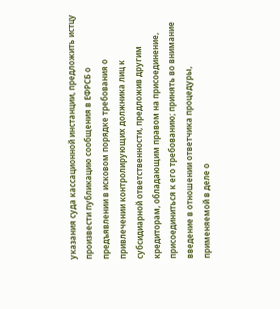указания суда кассационной инстанции, предложить истцу произвести публикацию сообщения в ЕФРСБ о предъявлении в исковом порядке требования о привлечении контролирующих должника лиц к субсидиарной ответственности, предложив другим кредиторам, обладающим правом на присоединение, присоединиться к его требованию; принять во внимание введение в отношении ответчика процедуры, применяемой в деле о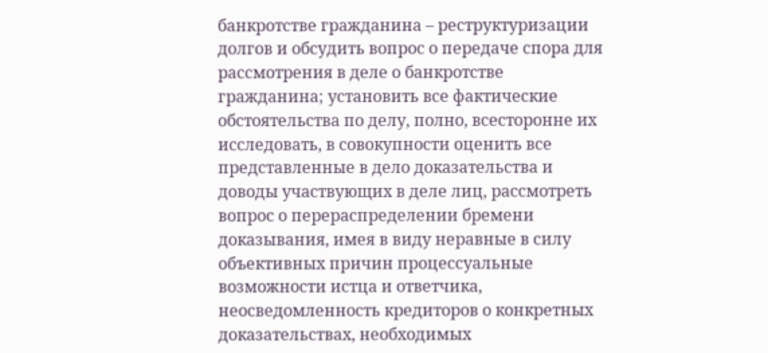банкротстве гражданина – реструктуризации долгов и обсудить вопрос о передаче спора для рассмотрения в деле о банкротстве гражданина; установить все фактические обстоятельства по делу, полно, всесторонне их исследовать, в совокупности оценить все представленные в дело доказательства и доводы участвующих в деле лиц, рассмотреть вопрос о перераспределении бремени доказывания, имея в виду неравные в силу объективных причин процессуальные возможности истца и ответчика, неосведомленность кредиторов о конкретных доказательствах, необходимых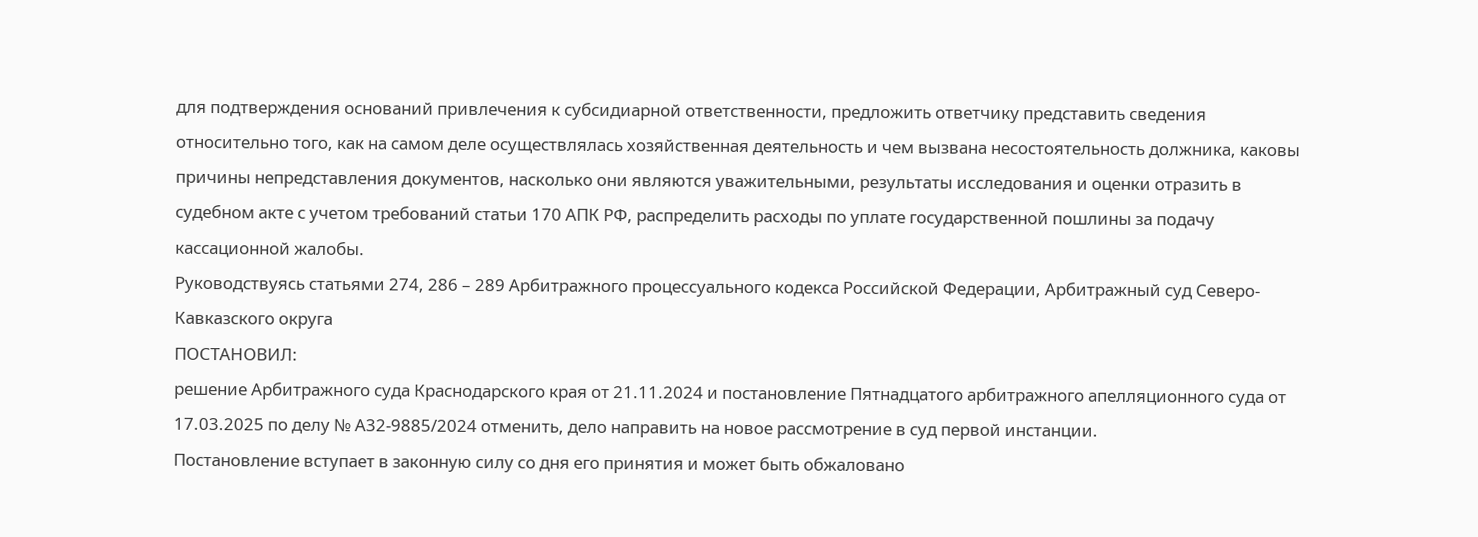для подтверждения оснований привлечения к субсидиарной ответственности, предложить ответчику представить сведения относительно того, как на самом деле осуществлялась хозяйственная деятельность и чем вызвана несостоятельность должника, каковы причины непредставления документов, насколько они являются уважительными, результаты исследования и оценки отразить в судебном акте с учетом требований статьи 170 АПК РФ, распределить расходы по уплате государственной пошлины за подачу кассационной жалобы.
Руководствуясь статьями 274, 286 – 289 Арбитражного процессуального кодекса Российской Федерации, Арбитражный суд Северо-Кавказского округа
ПОСТАНОВИЛ:
решение Арбитражного суда Краснодарского края от 21.11.2024 и постановление Пятнадцатого арбитражного апелляционного суда от 17.03.2025 по делу № А32-9885/2024 отменить, дело направить на новое рассмотрение в суд первой инстанции.
Постановление вступает в законную силу со дня его принятия и может быть обжаловано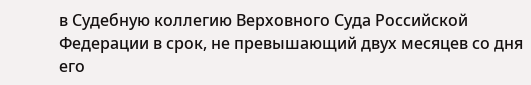в Судебную коллегию Верховного Суда Российской Федерации в срок, не превышающий двух месяцев со дня его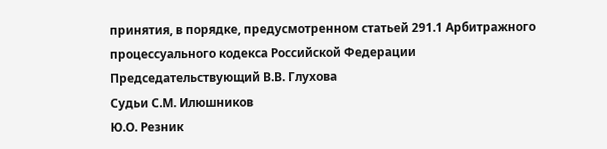принятия, в порядке, предусмотренном статьей 291.1 Арбитражного процессуального кодекса Российской Федерации
Председательствующий В.В. Глухова
Судьи С.М. Илюшников
Ю.О. Резник